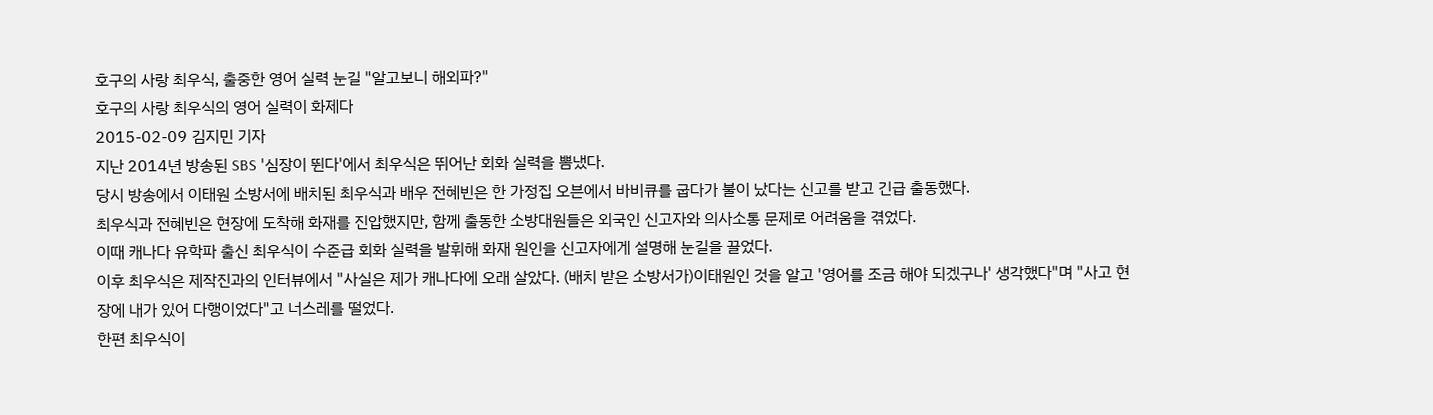호구의 사랑 최우식, 출중한 영어 실력 눈길 "알고보니 해외파?"
호구의 사랑 최우식의 영어 실력이 화제다
2015-02-09 김지민 기자
지난 2014년 방송된 SBS '심장이 뛴다'에서 최우식은 뛰어난 회화 실력을 뽐냈다.
당시 방송에서 이태원 소방서에 배치된 최우식과 배우 전혜빈은 한 가정집 오븐에서 바비큐를 굽다가 불이 났다는 신고를 받고 긴급 출동했다.
최우식과 전혜빈은 현장에 도착해 화재를 진압했지만, 함께 출동한 소방대원들은 외국인 신고자와 의사소통 문제로 어려움을 겪었다.
이때 캐나다 유학파 출신 최우식이 수준급 회화 실력을 발휘해 화재 원인을 신고자에게 설명해 눈길을 끌었다.
이후 최우식은 제작진과의 인터뷰에서 "사실은 제가 캐나다에 오래 살았다. (배치 받은 소방서가)이태원인 것을 알고 '영어를 조금 해야 되겠구나' 생각했다"며 "사고 현장에 내가 있어 다행이었다"고 너스레를 떨었다.
한편 최우식이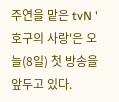주연을 맡은 tvN '호구의 사랑'은 오늘(8일) 첫 방송을 앞두고 있다.